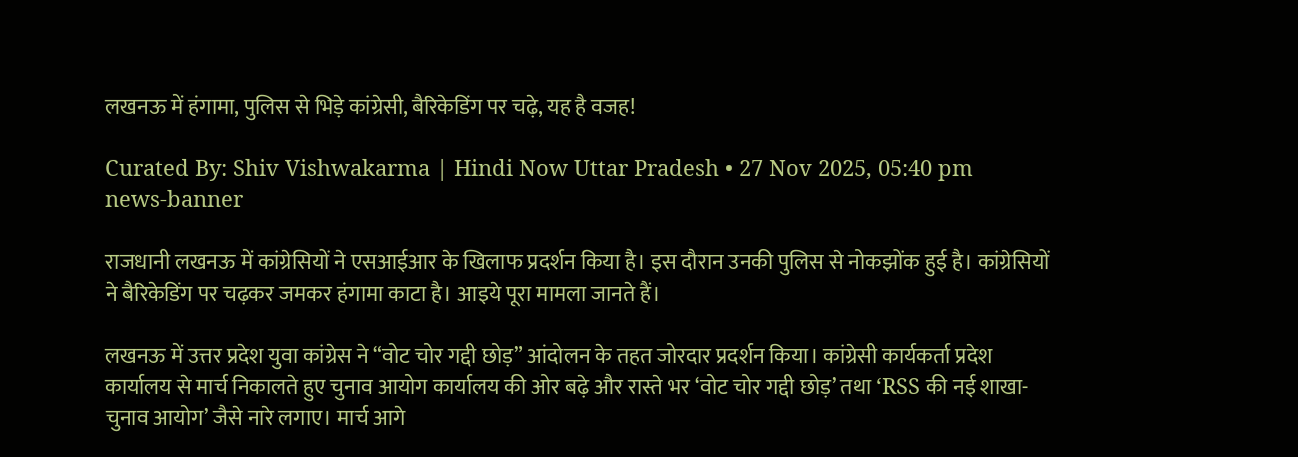लखनऊ में हंगामा, पुलिस से भिड़े कांग्रेसी, बैरिकेडिंग पर चढ़े, यह है वजह!

Curated By: Shiv Vishwakarma | Hindi Now Uttar Pradesh • 27 Nov 2025, 05:40 pm
news-banner

राजधानी लखनऊ में कांग्रेसियों ने एसआईआर के खिलाफ प्रदर्शन किया है। इस दौरान उनकी पुलिस से नोकझोंक हुई है। कांग्रेसियों ने बैरिकेडिंग पर चढ़कर जमकर हंगामा काटा है। आइये पूरा मामला जानते हैं।

लखनऊ में उत्तर प्रदेश युवा कांग्रेस ने “वोट चोर गद्दी छोड़” आंदोलन के तहत जोरदार प्रदर्शन किया। कांग्रेसी कार्यकर्ता प्रदेश कार्यालय से मार्च निकालते हुए चुनाव आयोग कार्यालय की ओर बढ़े और रास्ते भर ‘वोट चोर गद्दी छोड़’ तथा ‘RSS की नई शाखा- चुनाव आयोग’ जैसे नारे लगाए। मार्च आगे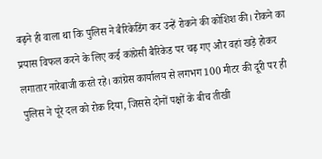बढ़ने ही वाला था कि पुलिस ने बैरिकेडिंग कर उन्हें रोकने की कोशिश की। रोकने का प्रयास विफल करने के लिए कई कांग्रेसी बैरिकेड पर चढ़ गए और वहां खड़े होकर लगातार नारेबाजी करते रहे। कांग्रेस कार्यालय से लगभग 100 मीटर की दूरी पर ही पुलिस ने पूरे दल को रोक दिया, जिससे दोनों पक्षों के बीच तीखी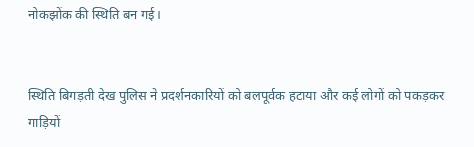नोकझोंक की स्थिति बन गई।


स्थिति बिगड़ती देख पुलिस ने प्रदर्शनकारियों को बलपूर्वक हटाया और कई लोगों को पकड़कर गाड़ियों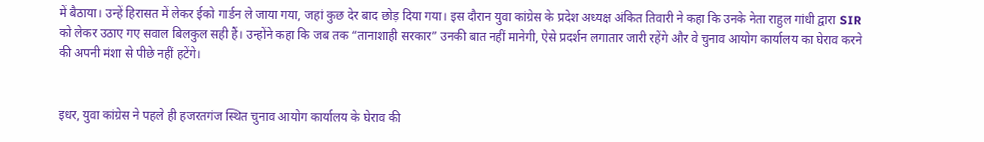में बैठाया। उन्हें हिरासत में लेकर ईको गार्डन ले जाया गया, जहां कुछ देर बाद छोड़ दिया गया। इस दौरान युवा कांग्रेस के प्रदेश अध्यक्ष अंकित तिवारी ने कहा कि उनके नेता राहुल गांधी द्वारा SIR को लेकर उठाए गए सवाल बिलकुल सही हैं। उन्होंने कहा कि जब तक “तानाशाही सरकार” उनकी बात नहीं मानेगी, ऐसे प्रदर्शन लगातार जारी रहेंगे और वे चुनाव आयोग कार्यालय का घेराव करने की अपनी मंशा से पीछे नहीं हटेंगे।


इधर, युवा कांग्रेस ने पहले ही हजरतगंज स्थित चुनाव आयोग कार्यालय के घेराव की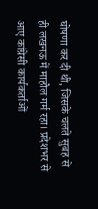घोषणा कर दी थी, जिसके चलते सुबह से ही लखनऊ में माहौल गर्म रहा। प्रदेशभर से आए कांग्रेसी कार्यकर्ताओं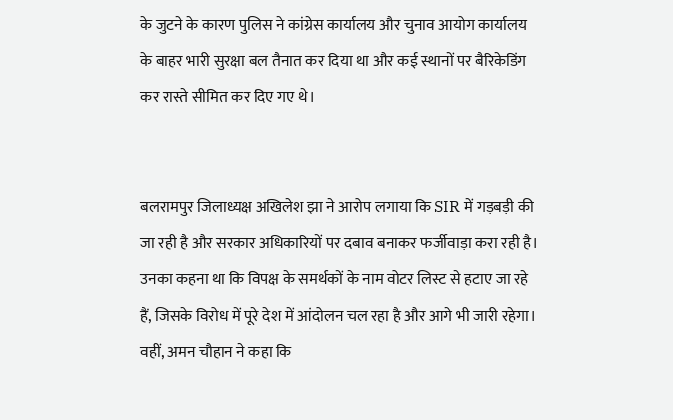के जुटने के कारण पुलिस ने कांग्रेस कार्यालय और चुनाव आयोग कार्यालय के बाहर भारी सुरक्षा बल तैनात कर दिया था और कई स्थानों पर बैरिकेडिंग कर रास्ते सीमित कर दिए गए थे।


बलरामपुर जिलाध्यक्ष अखिलेश झा ने आरोप लगाया कि SIR में गड़बड़ी की जा रही है और सरकार अधिकारियों पर दबाव बनाकर फर्जीवाड़ा करा रही है। उनका कहना था कि विपक्ष के समर्थकों के नाम वोटर लिस्ट से हटाए जा रहे हैं, जिसके विरोध में पूरे देश में आंदोलन चल रहा है और आगे भी जारी रहेगा। वहीं, अमन चौहान ने कहा कि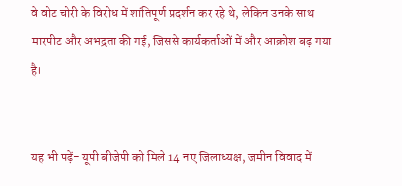वे वोट चोरी के विरोध में शांतिपूर्ण प्रदर्शन कर रहे थे, लेकिन उनके साथ मारपीट और अभद्रता की गई, जिससे कार्यकर्ताओं में और आक्रोश बढ़ गया है।


यह भी पढ़ें- यूपी बीजेपी को मिले 14 नए जिलाध्यक्ष, जमीन विवाद में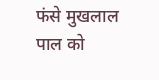फंसे मुखलाल पाल को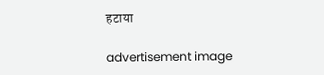हटाया

advertisement image